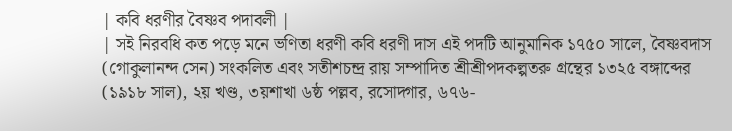| কবি ধরণীর বৈষ্ণব পদাবলী |
| সই নিরবধি কত পড়ে মনে ভণিতা ধরণী কবি ধরণী দাস এই পদটি আনুমানিক ১৭৫০ সালে, বৈষ্ণবদাস (গোকুলানন্দ সেন) সংকলিত এবং সতীশচন্দ্র রায় সম্পাদিত শ্রীশ্রীপদকল্পতরু গ্রন্থের ১৩২৫ বঙ্গাব্দের (১৯১৮ সাল), ২য় খণ্ড, ৩য়শাখা ৬ষ্ঠ পল্লব, রসোদ্গার, ৬৭৬-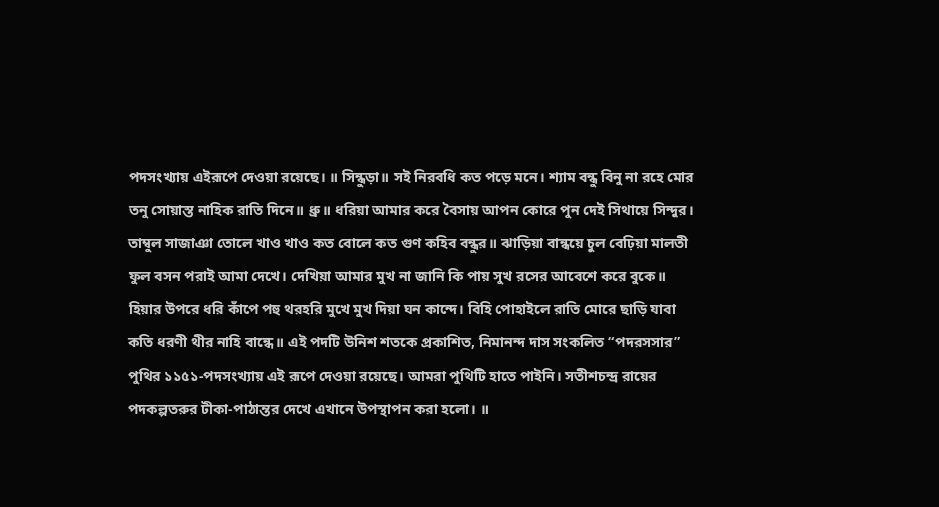পদসংখ্যায় এইরূপে দেওয়া রয়েছে। ॥ সিন্ধুড়া॥ সই নিরবধি কত পড়ে মনে। শ্যাম বন্ধু বিনু না রহে মোর তনু সোয়াস্ত নাহিক রাতি দিনে॥ ধ্রু॥ ধরিয়া আমার করে বৈসায় আপন কোরে পুন দেই সিথায়ে সিন্দুর। তাম্বুল সাজাঞা তোলে খাও খাও কত বোলে কত গুণ কহিব বন্ধুর॥ ঝাড়িয়া বান্ধয়ে চুল বেঢ়িয়া মালতী ফুল বসন পরাই আমা দেখে। দেখিয়া আমার মুখ না জানি কি পায় সুখ রসের আবেশে করে বুকে॥ হিয়ার উপরে ধরি কাঁপে পহু থরহরি মুখে মুখ দিয়া ঘন কান্দে। বিহি পোহাইলে রাতি মোরে ছাড়ি যাবা কতি ধরণী থীর নাহি বান্ধে॥ এই পদটি উনিশ শতকে প্রকাশিত, নিমানন্দ দাস সংকলিত “পদরসসার” পুথির ১১৫১-পদসংখ্যায় এই রূপে দেওয়া রয়েছে। আমরা পুথিটি হাতে পাইনি। সতীশচন্দ্র রায়ের পদকল্পতরুর টীকা-পাঠান্তর দেখে এখানে উপস্থাপন করা হলো। ॥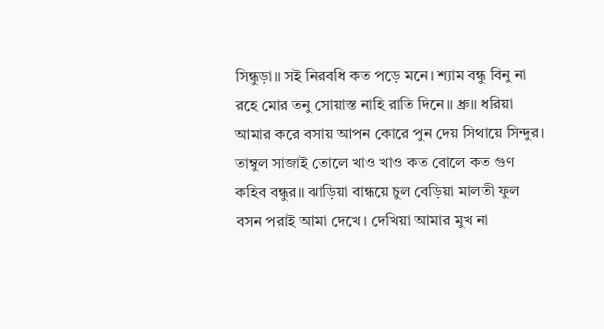সিন্ধুড়া॥ সই নিরবধি কত পড়ে মনে। শ্যাম বন্ধু বিনু না রহে মোর তনু সোয়াস্ত নাহি রাতি দিনে॥ ধ্রু॥ ধরিয়া আমার করে বসায় আপন কোরে পুন দেয় সিথায়ে সিন্দুর। তাম্বুল সাজাই তোলে খাও খাও কত বোলে কত গুণ কহিব বন্ধুর॥ ঝাড়িয়া বান্ধয়ে চুল বেড়িয়া মালতী ফুল বসন পরাই আমা দেখে। দেখিয়া আমার মুখ না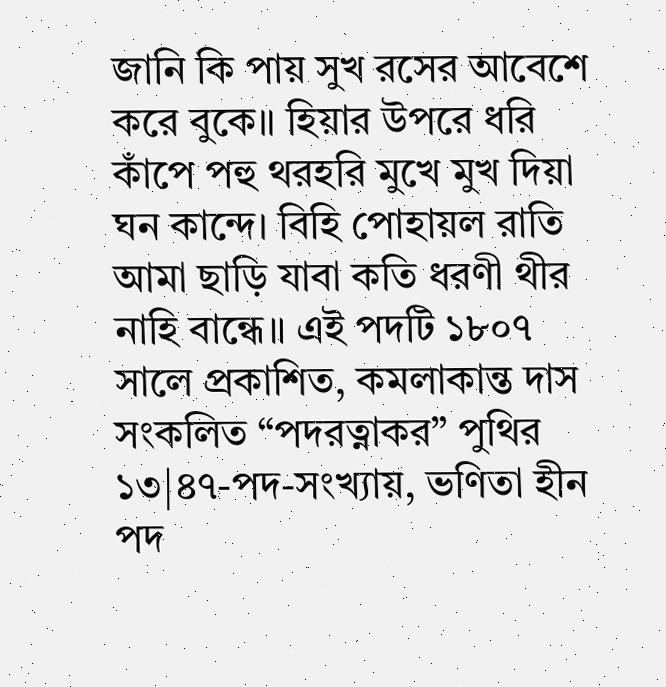জানি কি পায় সুখ রসের আবেশে করে বুকে॥ হিয়ার উপরে ধরি কাঁপে পহু থরহরি মুখে মুখ দিয়া ঘন কান্দে। বিহি পোহায়ল রাতি আমা ছাড়ি যাবা কতি ধরণী থীর নাহি বান্ধে॥ এই পদটি ১৮০৭ সালে প্রকাশিত, কমলাকান্ত দাস সংকলিত “পদরত্নাকর” পুথির ১৩|৪৭-পদ-সংখ্যায়, ভণিতা হীন পদ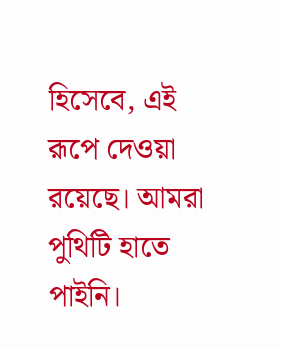হিসেবে, এই রূপে দেওয়া রয়েছে। আমরা পুথিটি হাতে পাইনি।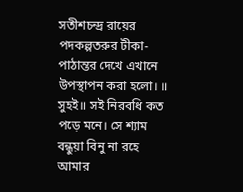সতীশচন্দ্র রায়ের পদকল্পতরুর টীকা-পাঠান্তর দেখে এখানে উপস্থাপন করা হলো। ॥ সুহই॥ সই নিরবধি কত পড়ে মনে। সে শ্যাম বন্ধুয়া বিনু না রহে আমার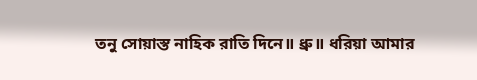তনু সোয়াস্ত নাহিক রাতি দিনে॥ ধ্রু॥ ধরিয়া আমার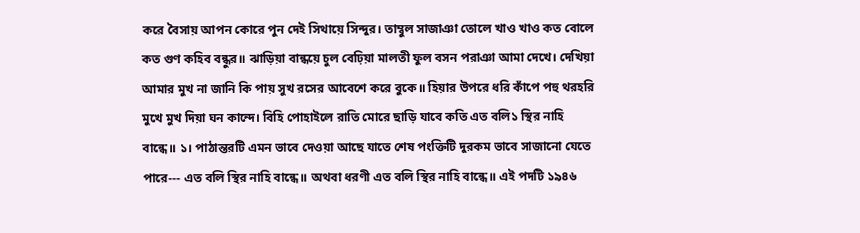করে বৈসায় আপন কোরে পুন দেই সিথায়ে সিন্দুর। তাম্বুল সাজাঞা তোলে খাও খাও কত বোলে কত গুণ কহিব বন্ধুর॥ ঝাড়িয়া বান্ধয়ে চুল বেঢ়িয়া মালতী ফুল বসন পরাঞা আমা দেখে। দেখিয়া আমার মুখ না জানি কি পায় সুখ রসের আবেশে করে বুকে॥ হিয়ার উপরে ধরি কাঁপে পহু থরহরি মুখে মুখ দিয়া ঘন কান্দে। বিহি পোহাইলে রাতি মোরে ছাড়ি যাবে কতি এত বলি১ স্থির নাহি বান্ধে॥ ১। পাঠান্তরটি এমন ভাবে দেওয়া আছে যাতে শেষ পংক্তিটি দুরকম ভাবে সাজানো যেতে পারে--- এত বলি স্থির নাহি বান্ধে॥ অথবা ধরণী এত বলি স্থির নাহি বান্ধে॥ এই পদটি ১৯৪৬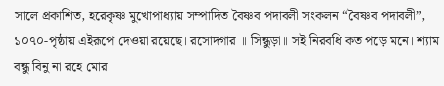সালে প্রকাশিত, হরেকৃষ্ণ মুখোপাধ্যায় সম্পাদিত বৈষ্ণব পদাবলী সংকলন “বৈষ্ণব পদাবলী”, ১০৭০-পৃষ্ঠায় এইরূপে দেওয়া রয়েছে। রসোদ্গার ॥ সিন্ধুড়া॥ সই নিরবধি কত পড়ে মনে। শ্যাম বন্ধু বিনু না রহে মোর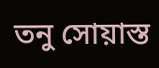তনু সোয়াস্ত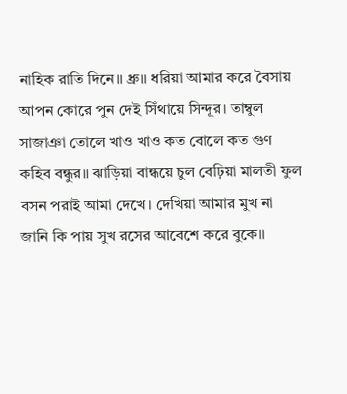নাহিক রাতি দিনে॥ ধ্রু॥ ধরিয়া আমার করে বৈসায় আপন কোরে পুন দেই সিঁথায়ে সিন্দূর। তাম্বুল সাজাঞা তোলে খাও খাও কত বোলে কত গুণ কহিব বন্ধুর॥ ঝাড়িয়া বান্ধয়ে চুল বেঢ়িয়া মালতী ফুল বসন পরাই আমা দেখে। দেখিয়া আমার মুখ না জানি কি পায় সুখ রসের আবেশে করে বুকে॥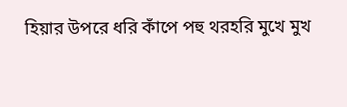হিয়ার উপরে ধরি কাঁপে পহু থরহরি মুখে মুখ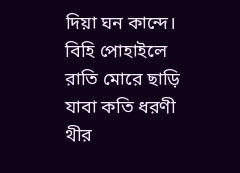দিয়া ঘন কান্দে। বিহি পোহাইলে রাতি মোরে ছাড়ি যাবা কতি ধরণী থীর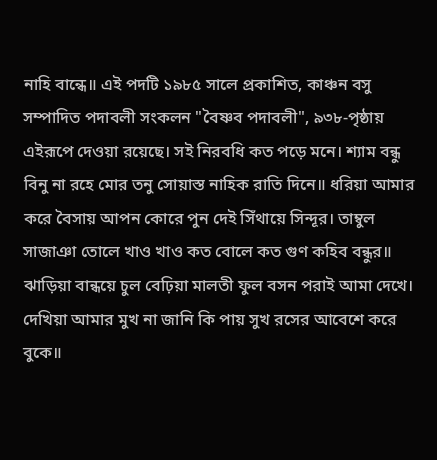নাহি বান্ধে॥ এই পদটি ১৯৮৫ সালে প্রকাশিত, কাঞ্চন বসু সম্পাদিত পদাবলী সংকলন "বৈষ্ণব পদাবলী", ৯৩৮-পৃষ্ঠায় এইরূপে দেওয়া রয়েছে। সই নিরবধি কত পড়ে মনে। শ্যাম বন্ধু বিনু না রহে মোর তনু সোয়াস্ত নাহিক রাতি দিনে॥ ধরিয়া আমার করে বৈসায় আপন কোরে পুন দেই সিঁথায়ে সিন্দূর। তাম্বুল সাজাঞা তোলে খাও খাও কত বোলে কত গুণ কহিব বন্ধুর॥ ঝাড়িয়া বান্ধয়ে চুল বেঢ়িয়া মালতী ফুল বসন পরাই আমা দেখে। দেখিয়া আমার মুখ না জানি কি পায় সুখ রসের আবেশে করে বুকে॥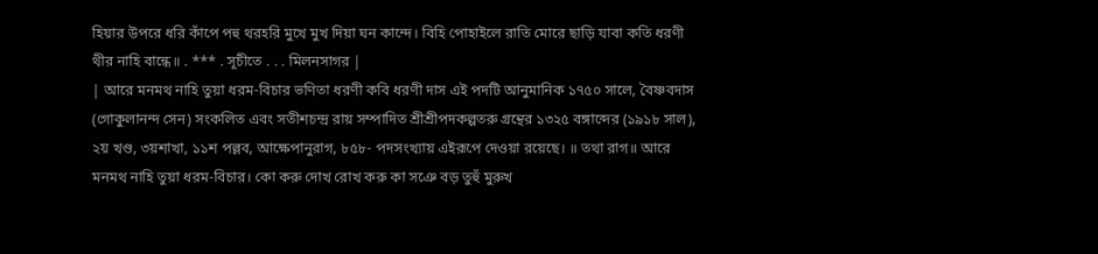হিয়ার উপরে ধরি কাঁপে পহু থরহরি মুখে মুখ দিয়া ঘন কান্দে। বিহি পোহাইলে রাতি মোরে ছাড়ি যাবা কতি ধরণী থীর নাহি বান্ধে॥ . *** . সূচীতে . . . মিলনসাগর |
| আরে মনমথ নাহি তুয়া ধরম-বিচার ভণিতা ধরণী কবি ধরণী দাস এই পদটি আনুমানিক ১৭৫০ সালে, বৈষ্ণবদাস (গোকুলানন্দ সেন) সংকলিত এবং সতীশচন্দ্র রায় সম্পাদিত শ্রীশ্রীপদকল্পতরু গ্রন্থের ১৩২৫ বঙ্গাব্দের (১৯১৮ সাল), ২য় খণ্ড, ৩য়শাখা, ১১শ পল্লব, আক্ষেপানুরাগ, ৮৫৮- পদসংখ্যায় এইরূপে দেওয়া রয়েছে। ॥ তথা রাগ॥ আরে মনমথ নাহি তুয়া ধরম-বিচার। কো করু দোখ রোখ করু কা সঞে বড় তুহুঁ মুরুখ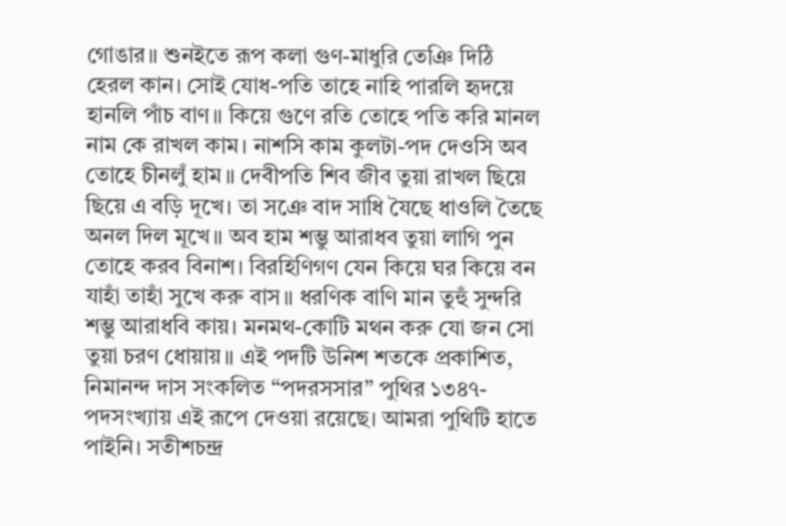গোঙার॥ শুনইতে রূপ কলা গুণ-মাধুরি তেঞি দিঠি হেরল কান। সোই যোধ-পতি তাহে নাহি পারলি হৃদয়ে হানলি পাঁচ বাণ॥ কিয়ে গুণে রতি তোহে পতি করি মানল নাম কে রাখল কাম। নাশসি কাম কুলটা-পদ দেওসি অব তোহে চীনলুঁ হাম॥ দেবীপতি শিব জীব তুয়া রাখল ছিয়ে ছিয়ে এ বড়ি দূখে। তা সঞে বাদ সাধি যৈছে ধাওলি তৈছে অনল দিল মূখে॥ অব হাম শম্ভু আরাধব তুয়া লাগি পুন তোহে করব বিনাশ। বিরহিণিগণ যেন কিয়ে ঘর কিয়ে বন যাহাঁ তাহাঁ সুখে করু বাস॥ ধরণিক বাণি মান তুহুঁ সুন্দরি শম্ভু আরাধবি কায়। মনমথ-কোটি মথন করু যো জন সো তুয়া চরণ ধোয়ায়॥ এই পদটি উনিশ শতকে প্রকাশিত, নিমানন্দ দাস সংকলিত “পদরসসার” পুথির ১৩৪৭-পদসংখ্যায় এই রূপে দেওয়া রয়েছে। আমরা পুথিটি হাতে পাইনি। সতীশচন্দ্র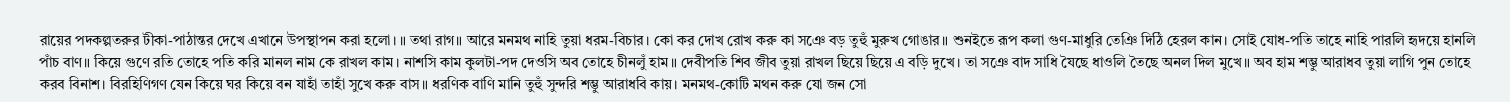রায়ের পদকল্পতরুর টীকা-পাঠান্তর দেখে এখানে উপস্থাপন করা হলো। ॥ তথা রাগ॥ আরে মনমথ নাহি তুয়া ধরম-বিচার। কো কর দোখ রোখ করু কা সঞে বড় তুহুঁ মুরুখ গোঙার॥ শুনইতে রূপ কলা গুণ-মাধুরি তেঞি দিঠি হেরল কান। সোই যোধ-পতি তাহে নাহি পারলি হৃদয়ে হানলি পাঁচ বাণ॥ কিয়ে গুণে রতি তোহে পতি করি মানল নাম কে রাখল কাম। নাশসি কাম কুলটা-পদ দেওসি অব তোহে চীনলুঁ হাম॥ দেবীপতি শিব জীব তুয়া রাখল ছিয়ে ছিয়ে এ বড়ি দুখে। তা সঞে বাদ সাধি যৈছে ধাওলি তৈছে অনল দিল মুখে॥ অব হাম শম্ভু আরাধব তুয়া লাগি পুন তোহে করব বিনাশ। বিরহিণিগণ যেন কিয়ে ঘর কিয়ে বন যাহাঁ তাহাঁ সুখে করু বাস॥ ধরণিক বাণি মানি তুহুঁ সুন্দরি শম্ভু আরাধবি কায়। মনমথ-কোটি মথন করু যো জন সো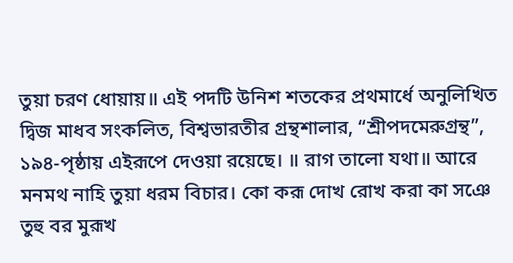তুয়া চরণ ধোয়ায়॥ এই পদটি উনিশ শতকের প্রথমার্ধে অনুলিখিত দ্বিজ মাধব সংকলিত, বিশ্বভারতীর গ্রন্থশালার, “শ্রীপদমেরুগ্রন্থ”, ১৯৪-পৃষ্ঠায় এইরূপে দেওয়া রয়েছে। ॥ রাগ তালো যথা॥ আরে মনমথ নাহি তুয়া ধরম বিচার। কো করূ দোখ রোখ করা কা সঞে তুহু বর মুরূখ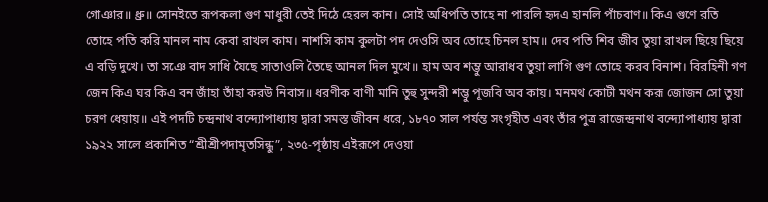গোঞার॥ ধ্রু॥ সোনইতে রূপকলা গুণ মাধুরী তেই দিঠে হেরল কান। সোই অধিপতি তাহে না পারলি হৃদএ হানলি পাঁচবাণ॥ কিএ গুণে রতি তোহে পতি করি মানল নাম কেবা রাখল কাম। নাশসি কাম কুলটা পদ দেওসি অব তোহে চিনল হাম॥ দেব পতি শিব জীব তুয়া রাখল ছিয়ে ছিয়ে এ বড়ি দুখে। তা সঞে বাদ সাধি যৈছে সাতাওলি তৈছে আনল দিল মুখে॥ হাম অব শম্ভু আরাধব তুয়া লাগি গুণ তোহে করব বিনাশ। বিরহিনী গণ জেন কিএ ঘর কিএ বন জাঁহা তাঁহা করউ নিবাস॥ ধরণীক বাণী মানি তুহু সুন্দরী শম্ভু পূজবি অব কায়। মনমথ কোটী মথন করূ জোজন সো তুয়া চরণ ধেয়ায়॥ এই পদটি চন্দ্রনাথ বন্দ্যোপাধ্যায় দ্বারা সমস্ত জীবন ধরে, ১৮৭০ সাল পর্যন্ত সংগৃহীত এবং তাঁর পুত্র রাজেন্দ্রনাথ বন্দ্যোপাধ্যায় দ্বারা ১৯২২ সালে প্রকাশিত “শ্রীশ্রীপদামৃতসিন্ধু”, ২৩৫-পৃষ্ঠায় এইরূপে দেওয়া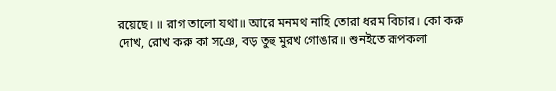রয়েছে। ॥ রাগ তালো যথা॥ আরে মনমথ নাহি তোরা ধরম বিচার। কো করু দোখ, রোখ করু কা সঞে, বড় তুহু মুরখ গোঙার॥ শুনইতে রূপকলা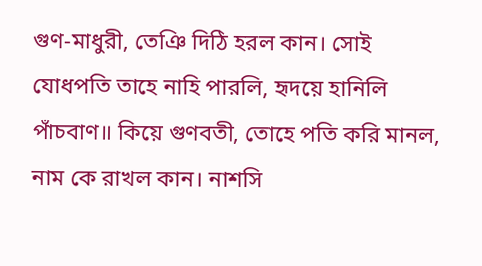গুণ-মাধুরী, তেঞি দিঠি হরল কান। সোই যোধপতি তাহে নাহি পারলি, হৃদয়ে হানিলি পাঁচবাণ॥ কিয়ে গুণবতী, তোহে পতি করি মানল, নাম কে রাখল কান। নাশসি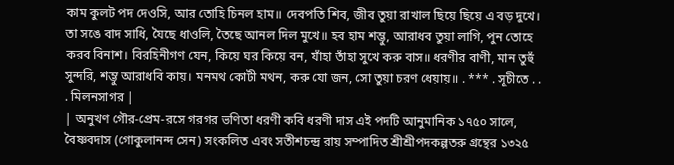কাম কুলট পদ দেওসি, আর তোহি চিনল হাম॥ দেবপতি শিব, জীব তুয়া রাখাল ছিয়ে ছিয়ে এ বড় দুখে। তা সঙে বাদ সাধি, যৈছে ধাওলি, তৈছে আনল দিল মুখে॥ হব হাম শম্ভু, আরাধব তুয়া লাগি, পুন তোহে করব বিনাশ। বিরহিনীগণ যেন, কিয়ে ঘর কিয়ে বন, যাঁহা তাঁহা সুখে করু বাস॥ ধরণীর বাণী, মান তুহুঁ সুন্দরি, শম্ভু আরাধবি কায়। মনমথ কোটী মথন, করু যো জন, সো তুয়া চরণ ধেয়ায়॥ . *** . সূচীতে . . . মিলনসাগর |
| অনুখণ গৌর-প্রেম-রসে গরগর ভণিতা ধরণী কবি ধরণী দাস এই পদটি আনুমানিক ১৭৫০ সালে, বৈষ্ণবদাস (গোকুলানন্দ সেন) সংকলিত এবং সতীশচন্দ্র রায় সম্পাদিত শ্রীশ্রীপদকল্পতরু গ্রন্থের ১৩২৫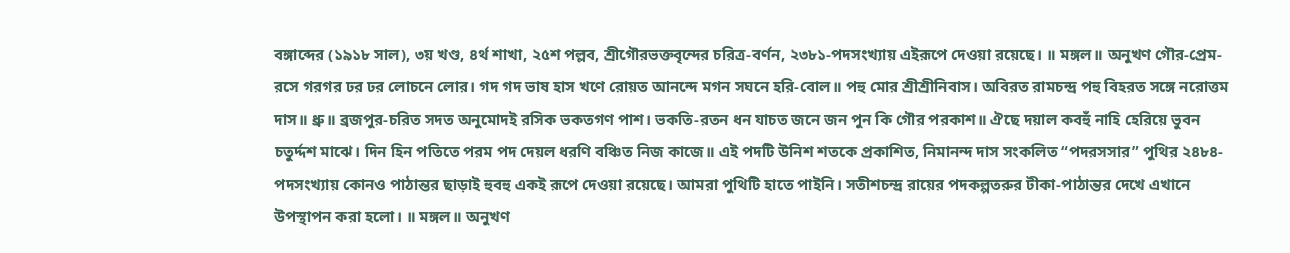বঙ্গাব্দের (১৯১৮ সাল), ৩য় খণ্ড, ৪র্থ শাখা, ২৫শ পল্লব, শ্রীগৌরভক্তবৃন্দের চরিত্র-বর্ণন, ২৩৮১-পদসংখ্যায় এইরূপে দেওয়া রয়েছে। ॥ মঙ্গল॥ অনুখণ গৌর-প্রেম-রসে গরগর ঢর ঢর লোচনে লোর। গদ গদ ভাষ হাস খণে রোয়ত আনন্দে মগন সঘনে হরি-বোল॥ পহু মোর শ্রীশ্রীনিবাস। অবিরত রামচন্দ্র পহু বিহরত সঙ্গে নরোত্তম দাস॥ ধ্রু॥ ব্রজপুর-চরিত সদত অনুমোদই রসিক ভকতগণ পাশ। ভকতি-রতন ধন যাচত জনে জন পুন কি গৌর পরকাশ॥ ঐছে দয়াল কবহুঁ নাহি হেরিয়ে ভুবন চতুর্দ্দশ মাঝে। দিন হিন পতিতে পরম পদ দেয়ল ধরণি বঞ্চিত নিজ কাজে॥ এই পদটি উনিশ শতকে প্রকাশিত, নিমানন্দ দাস সংকলিত “পদরসসার” পুথির ২৪৮৪-পদসংখ্যায় কোনও পাঠান্তর ছাড়াই হুবহু একই রূপে দেওয়া রয়েছে। আমরা পুথিটি হাতে পাইনি। সতীশচন্দ্র রায়ের পদকল্পতরুর টীকা-পাঠান্তর দেখে এখানে উপস্থাপন করা হলো। ॥ মঙ্গল॥ অনুখণ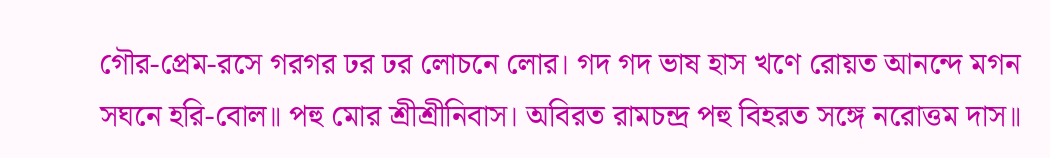গৌর-প্রেম-রসে গরগর ঢর ঢর লোচনে লোর। গদ গদ ভাষ হাস খণে রোয়ত আনন্দে মগন সঘনে হরি-বোল॥ পহু মোর শ্রীশ্রীনিবাস। অবিরত রামচন্দ্র পহু বিহরত সঙ্গে নরোত্তম দাস॥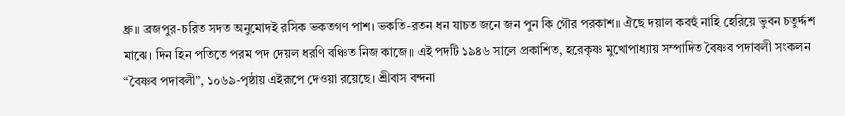ধ্রু॥ ব্রজপুর-চরিত সদত অনুমোদই রসিক ভকতগণ পাশ। ভকতি-রতন ধন যাচত জনে জন পুন কি গৌর পরকাশ॥ ঐছে দয়াল কবহুঁ নাহি হেরিয়ে ভুবন চতুর্দ্দশ মাঝে। দিন হিন পতিতে পরম পদ দেয়ল ধরণি বঞ্চিত নিজ কাজে॥ এই পদটি ১৯৪৬ সালে প্রকাশিত, হরেকৃষ্ণ মুখোপাধ্যায় সম্পাদিত বৈষ্ণব পদাবলী সংকলন “বৈষ্ণব পদাবলী”, ১০৬৯-পৃষ্ঠায় এইরূপে দেওয়া রয়েছে। শ্রীবাস বন্দনা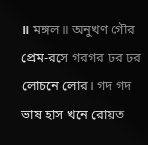॥ মঙ্গল॥ অনুখণ গৌর প্রেম-রসে গরগর ঢর ঢর লোচনে লোর। গদ গদ ভাষ হাস খনে রোয়ত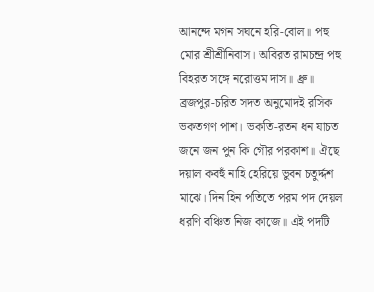আনন্দে মগন সঘনে হরি-বোল॥ পহু মোর শ্রীশ্রীনিবাস। অবিরত রামচন্দ্র পহু বিহরত সঙ্গে নরোত্তম দাস॥ ধ্রু॥ ব্রজপুর-চরিত সদত অনুমোদই রসিক ভকতগণ পাশ। ভকতি-রতন ধন যাচত জনে জন পুন কি গৌর পরকাশ॥ ঐছে দয়াল কবহুঁ নাহি হেরিয়ে ভুবন চতুর্দ্দশ মাঝে। দিন হিন পতিতে পরম পদ দেয়ল ধরণি বঞ্চিত নিজ কাজে॥ এই পদটি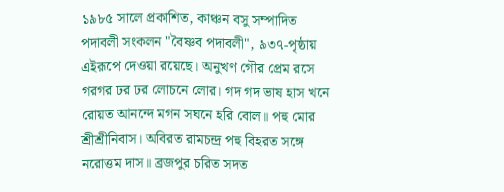১৯৮৫ সালে প্রকাশিত, কাঞ্চন বসু সম্পাদিত পদাবলী সংকলন "বৈষ্ণব পদাবলী", ৯৩৭-পৃষ্ঠায় এইরূপে দেওয়া রয়েছে। অনুখণ গৌর প্রেম রসে গরগর ঢর ঢর লোচনে লোর। গদ গদ ভাষ হাস খনে রোয়ত আনন্দে মগন সঘনে হরি বোল॥ পহু মোর শ্রীশ্রীনিবাস। অবিরত রামচন্দ্র পহু বিহরত সঙ্গে নরোত্তম দাস॥ ব্রজপুর চরিত সদত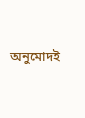অনুমোদই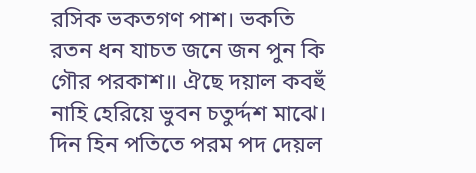রসিক ভকতগণ পাশ। ভকতি রতন ধন যাচত জনে জন পুন কি গৌর পরকাশ॥ ঐছে দয়াল কবহুঁ নাহি হেরিয়ে ভুবন চতুর্দ্দশ মাঝে। দিন হিন পতিতে পরম পদ দেয়ল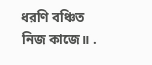ধরণি বঞ্চিত নিজ কাজে॥ .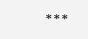***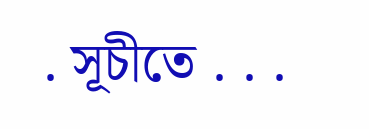. সূচীতে . . .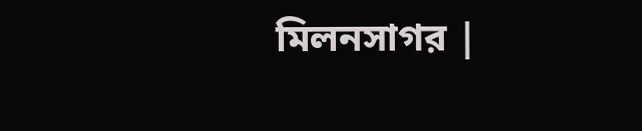মিলনসাগর |